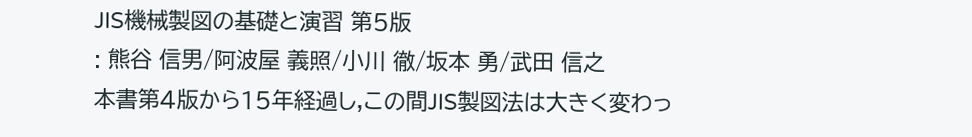JIS機械製図の基礎と演習 第5版
: 熊谷 信男/阿波屋 義照/小川 徹/坂本 勇/武田 信之
本書第4版から15年経過し,この間JIS製図法は大きく変わっ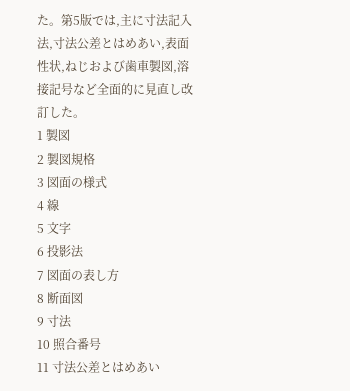た。第5版では,主に寸法記入法,寸法公差とはめあい,表面性状,ねじおよび歯車製図,溶接記号など全面的に見直し改訂した。
1 製図
2 製図規格
3 図面の様式
4 線
5 文字
6 投影法
7 図面の表し方
8 断面図
9 寸法
10 照合番号
11 寸法公差とはめあい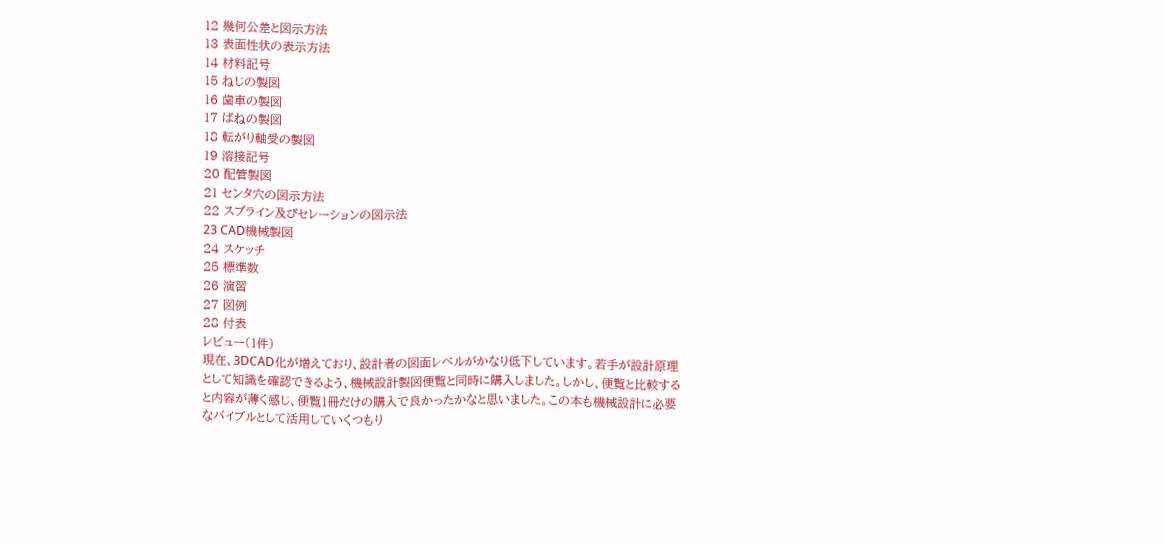12 幾何公差と図示方法
13 表面性状の表示方法
14 材料記号
15 ねじの製図
16 歯車の製図
17 ばねの製図
18 転がり軸受の製図
19 溶接記号
20 配管製図
21 センタ穴の図示方法
22 スプライン及びセレーションの図示法
23 CAD機械製図
24 スケッチ
25 標準数
26 演習
27 図例
28 付表
レビュー(1件)
現在、3DCAD化が増えており、設計者の図面レベルがかなり低下しています。若手が設計原理として知識を確認できるよう、機械設計製図便覧と同時に購入しました。しかし、便覧と比較すると内容が薄く感じ、便覧1冊だけの購入で良かったかなと思いました。この本も機械設計に必要なバイブルとして活用していくつもり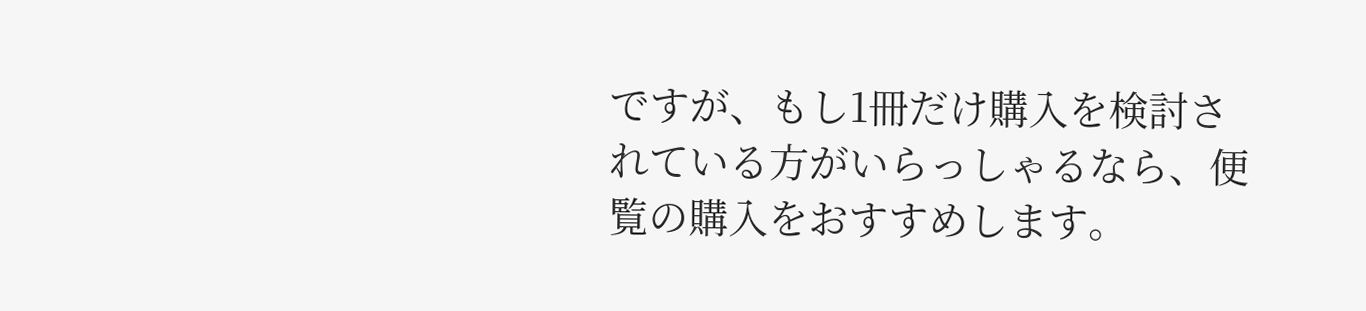ですが、もし1冊だけ購入を検討されている方がいらっしゃるなら、便覧の購入をおすすめします。